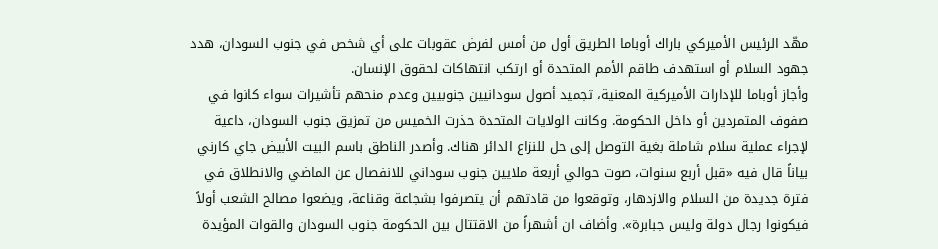مهّد الرئيس الأميركي باراك أوباما الطريق أول من أمس لفرض عقوبات على أي شخص في جنوب السودان، هدد جهود السلام أو استهدف طاقم الأمم المتحدة أو ارتكب انتهاكات لحقوق الإنسان.
وأجاز أوباما للإدارات الأميركية المعنية، تجميد أصول سودانيين جنوبيين وعدم منحهم تأشيرات سواء كانوا في صفوف المتمردين أو داخل الحكومة. وكانت الولايات المتحدة حذرت الخميس من تمزيق جنوب السودان، داعية لإجراء عملية سلام شاملة بغية التوصل إلى حل للنزاع الدائر هناك. وأصدر الناطق باسم البيت الأبيض جاي كارني بياناً قال فيه «قبل أربع سنوات، صوت حوالي أربعة ملايين جنوب سوداني للانفصال عن الماضي والانطلاق في فترة جديدة من السلام والازدهار، وتوقعوا من قادتهم أن يتصرفوا بشجاعة وقناعة، ويضعوا مصالح الشعب أولاً فيكونوا رجال دولة وليس جبابرة». وأضاف ان أشهراً من الاقتتال بين الحكومة جنوب السودان والقوات المؤيدة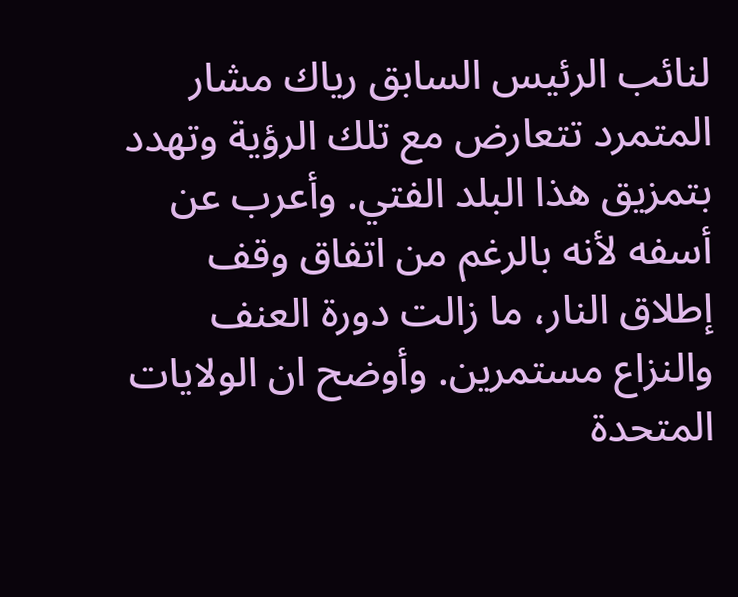لنائب الرئيس السابق رياك مشار المتمرد تتعارض مع تلك الرؤية وتهدد بتمزيق هذا البلد الفتي. وأعرب عن أسفه لأنه بالرغم من اتفاق وقف إطلاق النار، ما زالت دورة العنف والنزاع مستمرين. وأوضح ان الولايات المتحدة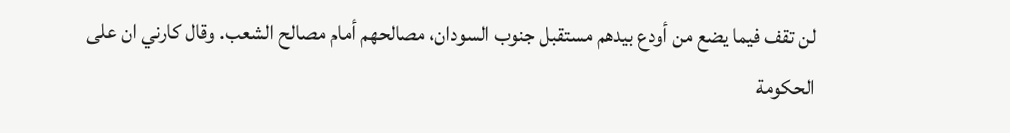لن تقف فيما يضع من أودع بيدهم مستقبل جنوب السودان، مصالحهم أمام مصالح الشعب. وقال كارني ان على الحكومة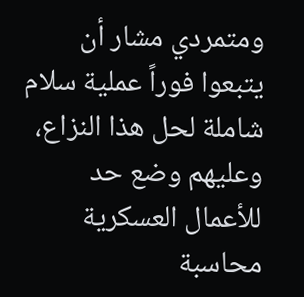ومتمردي مشار أن يتبعوا فوراً عملية سلام شاملة لحل هذا النزاع، وعليهم وضع حد للأعمال العسكرية محاسبة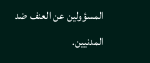المسؤولين عن العنف ضد المدنيين.